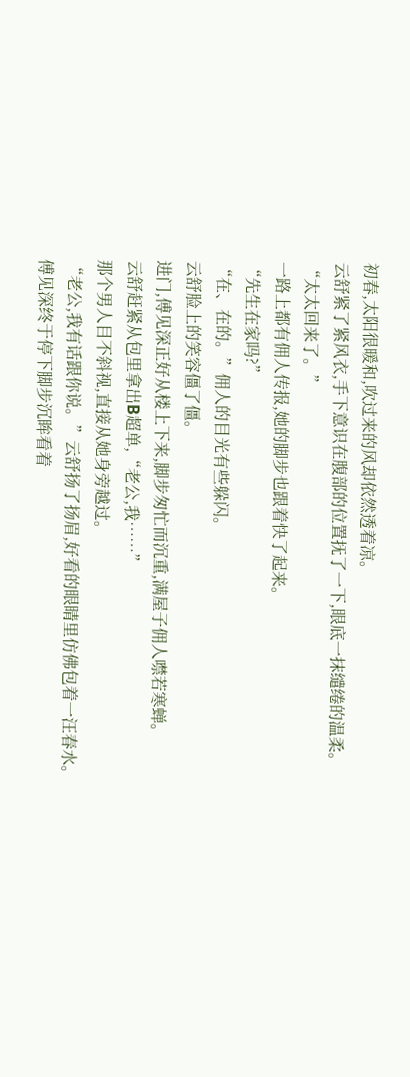初春,太阳很暖和,吹过来的风却依然透着凉。
云舒紧了紧风衣,手下意识在腹部的位置抚了一下,眼底一抹缱绻的温柔。
“太太回来了。”
一路上都有佣人传报,她的脚步也跟着快了起来。
“先生在家吗?”
“在、在的。”佣人的目光有些躲闪。
云舒脸上的笑容僵了僵。
进门,傅见深正好从楼上下来,脚步匆忙而沉重,满屋子佣人噤若寒蝉。
云舒赶紧从包里拿出B超单,“老公,我……”
那个男人目不斜视,直接从她身旁越过。
“老公,我有话跟你说。”云舒扬了扬眉,好看的眼睛里仿佛包着一汪春水。
傅见深终于停下脚步沉眸看着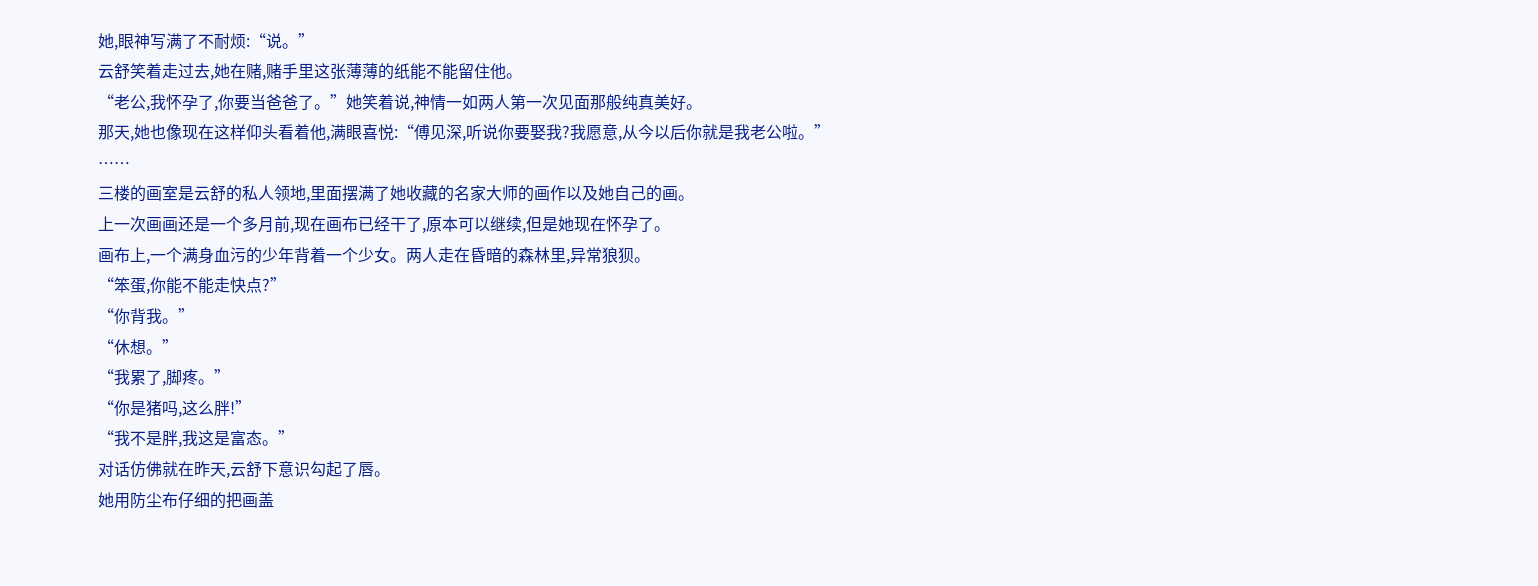她,眼神写满了不耐烦:“说。”
云舒笑着走过去,她在赌,赌手里这张薄薄的纸能不能留住他。
“老公,我怀孕了,你要当爸爸了。”她笑着说,神情一如两人第一次见面那般纯真美好。
那天,她也像现在这样仰头看着他,满眼喜悦:“傅见深,听说你要娶我?我愿意,从今以后你就是我老公啦。”
……
三楼的画室是云舒的私人领地,里面摆满了她收藏的名家大师的画作以及她自己的画。
上一次画画还是一个多月前,现在画布已经干了,原本可以继续,但是她现在怀孕了。
画布上,一个满身血污的少年背着一个少女。两人走在昏暗的森林里,异常狼狈。
“笨蛋,你能不能走快点?”
“你背我。”
“休想。”
“我累了,脚疼。”
“你是猪吗,这么胖!”
“我不是胖,我这是富态。”
对话仿佛就在昨天,云舒下意识勾起了唇。
她用防尘布仔细的把画盖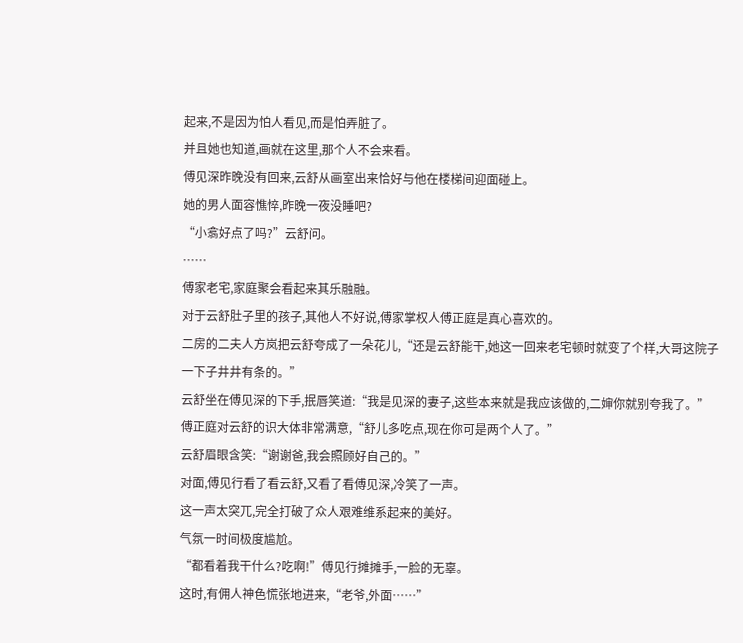起来,不是因为怕人看见,而是怕弄脏了。
并且她也知道,画就在这里,那个人不会来看。
傅见深昨晚没有回来,云舒从画室出来恰好与他在楼梯间迎面碰上。
她的男人面容憔悴,昨晚一夜没睡吧?
“小翕好点了吗?”云舒问。
……
傅家老宅,家庭聚会看起来其乐融融。
对于云舒肚子里的孩子,其他人不好说,傅家掌权人傅正庭是真心喜欢的。
二房的二夫人方岚把云舒夸成了一朵花儿,“还是云舒能干,她这一回来老宅顿时就变了个样,大哥这院子一下子井井有条的。”
云舒坐在傅见深的下手,抿唇笑道:“我是见深的妻子,这些本来就是我应该做的,二婶你就别夸我了。”
傅正庭对云舒的识大体非常满意,“舒儿多吃点,现在你可是两个人了。”
云舒眉眼含笑:“谢谢爸,我会照顾好自己的。”
对面,傅见行看了看云舒,又看了看傅见深,冷笑了一声。
这一声太突兀,完全打破了众人艰难维系起来的美好。
气氛一时间极度尴尬。
“都看着我干什么?吃啊!”傅见行摊摊手,一脸的无辜。
这时,有佣人神色慌张地进来,“老爷,外面……”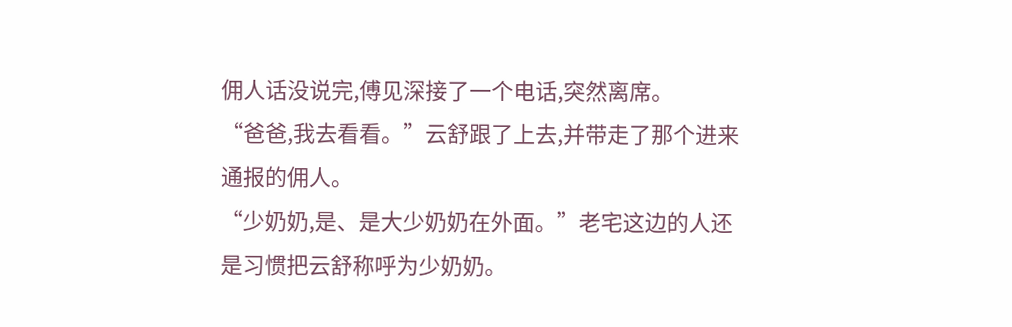佣人话没说完,傅见深接了一个电话,突然离席。
“爸爸,我去看看。”云舒跟了上去,并带走了那个进来通报的佣人。
“少奶奶,是、是大少奶奶在外面。”老宅这边的人还是习惯把云舒称呼为少奶奶。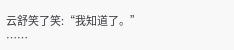云舒笑了笑:“我知道了。”
……